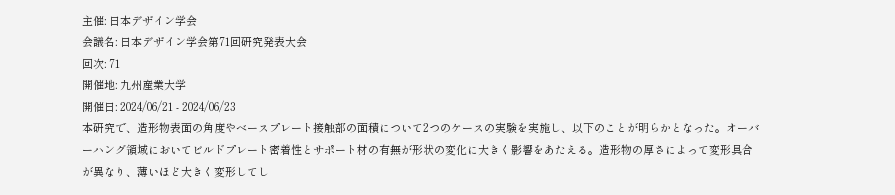主催: 日本デザイン学会
会議名: 日本デザイン学会第71回研究発表大会
回次: 71
開催地: 九州産業大学
開催日: 2024/06/21 - 2024/06/23
本研究で、造形物表面の角度やベースプレート接触部の面積について2つのケースの実験を実施し、以下のことが明らかとなった。オーバーハング領域においてビルドプレート密着性とサポート材の有無が形状の変化に大きく影響をあたえる。造形物の厚さによって変形具合が異なり、薄いほど大きく変形してし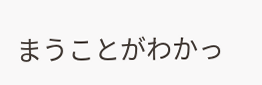まうことがわかっ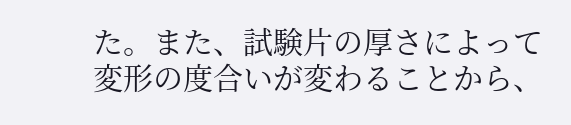た。また、試験片の厚さによって変形の度合いが変わることから、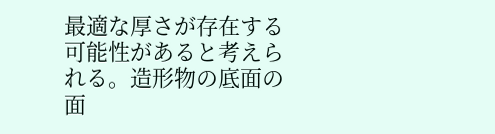最適な厚さが存在する可能性があると考えられる。造形物の底面の面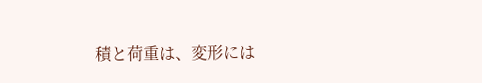積と荷重は、変形には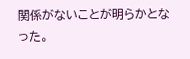関係がないことが明らかとなった。